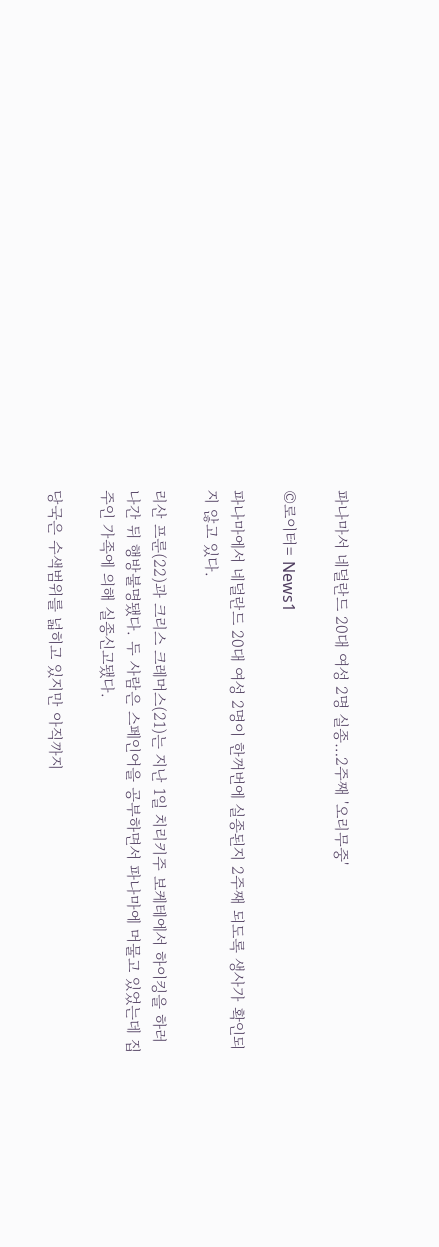파나마서 네덜란드 20대 여성 2명 실종…2주째 '오리무중'

©로이터= News1

파나마에서 네덜란드 20대 여성 2명이 한꺼번에 실종된지 2주째 되도록 생사가 확인되지 않고 있다.

리산 프룬(22)과 크리스 크레머스(21)는 지난 1일 치리키주 보케테에서 하이킹을 하러 나간 뒤 행방불명됐다. 두 사람은 스페인어을 공부하면서 파나마에 머물고 있었는데 집주인 가족에 의해 실종신고됐다.

당국은 수색범위를 넓히고 있지만 아직까지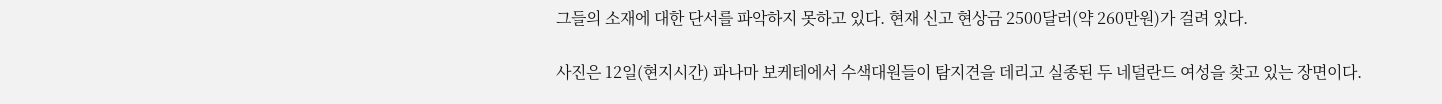그들의 소재에 대한 단서를 파악하지 못하고 있다. 현재 신고 현상금 2500달러(약 260만원)가 걸려 있다.

사진은 12일(현지시간) 파나마 보케테에서 수색대원들이 탐지견을 데리고 실종된 두 네덜란드 여성을 찾고 있는 장면이다.